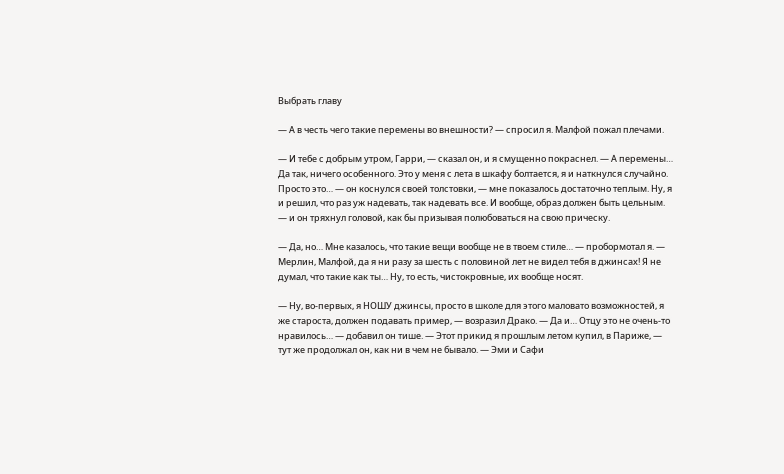Выбрать главу

— А в честь чего такие перемены во внешности? — спросил я. Малфой пожал плечами.

— И тебе с добрым утром, Гарри, — сказал он, и я смущенно покраснел. — А перемены… Да так, ничего особенного. Это у меня с лета в шкафу болтается, я и наткнулся случайно. Просто это… — он коснулся своей толстовки, — мне показалось достаточно теплым. Ну, я и решил, что раз уж надевать, так надевать все. И вообще, образ должен быть цельным. — и он тряхнул головой, как бы призывая полюбоваться на свою прическу.

— Да, но… Мне казалось, что такие вещи вообще не в твоем стиле… — пробормотал я. — Мерлин, Малфой, да я ни разу за шесть с половиной лет не видел тебя в джинсах! Я не думал, что такие как ты… Ну, то есть, чистокровные, их вообще носят.

— Ну, во-первых, я НОШУ джинсы, просто в школе для этого маловато возможностей, я же староста, должен подавать пример, — возразил Драко. — Да и… Отцу это не очень-то нравилось… — добавил он тише. — Этот прикид я прошлым летом купил, в Париже, — тут же продолжал он, как ни в чем не бывало. — Эми и Сафи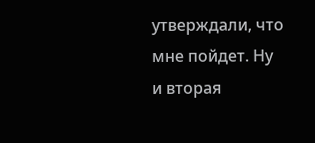утверждали, что мне пойдет. Ну и вторая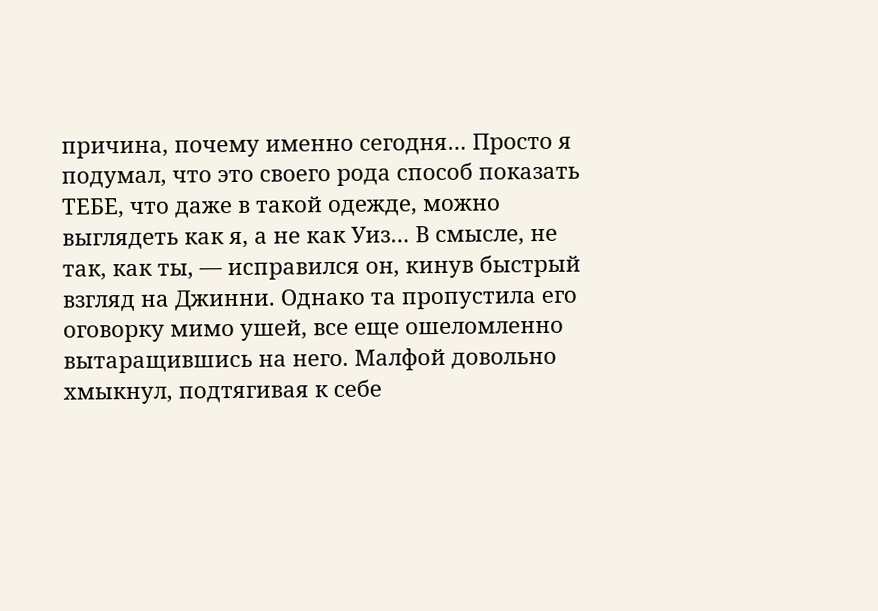причина, почему именно сегодня… Просто я подумал, что это своего рода способ показать ТЕБЕ, что даже в такой одежде, можно выглядеть как я, а не как Уиз… В смысле, не так, как ты, — исправился он, кинув быстрый взгляд на Джинни. Однако та пропустила его оговорку мимо ушей, все еще ошеломленно вытаращившись на него. Малфой довольно хмыкнул, подтягивая к себе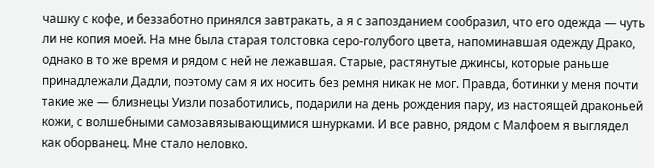чашку с кофе, и беззаботно принялся завтракать, а я с запозданием сообразил, что его одежда — чуть ли не копия моей. На мне была старая толстовка серо-голубого цвета, напоминавшая одежду Драко, однако в то же время и рядом с ней не лежавшая. Старые, растянутые джинсы, которые раньше принадлежали Дадли, поэтому сам я их носить без ремня никак не мог. Правда, ботинки у меня почти такие же — близнецы Уизли позаботились, подарили на день рождения пару, из настоящей драконьей кожи, с волшебными самозавязывающимися шнурками. И все равно, рядом с Малфоем я выглядел как оборванец. Мне стало неловко.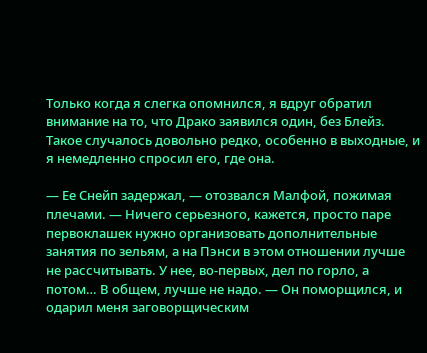Только когда я слегка опомнился, я вдруг обратил внимание на то, что Драко заявился один, без Блейз. Такое случалось довольно редко, особенно в выходные, и я немедленно спросил его, где она.

— Ее Снейп задержал, — отозвался Малфой, пожимая плечами. — Ничего серьезного, кажется, просто паре первоклашек нужно организовать дополнительные занятия по зельям, а на Пэнси в этом отношении лучше не рассчитывать. У нее, во-первых, дел по горло, а потом… В общем, лучше не надо. — Он поморщился, и одарил меня заговорщическим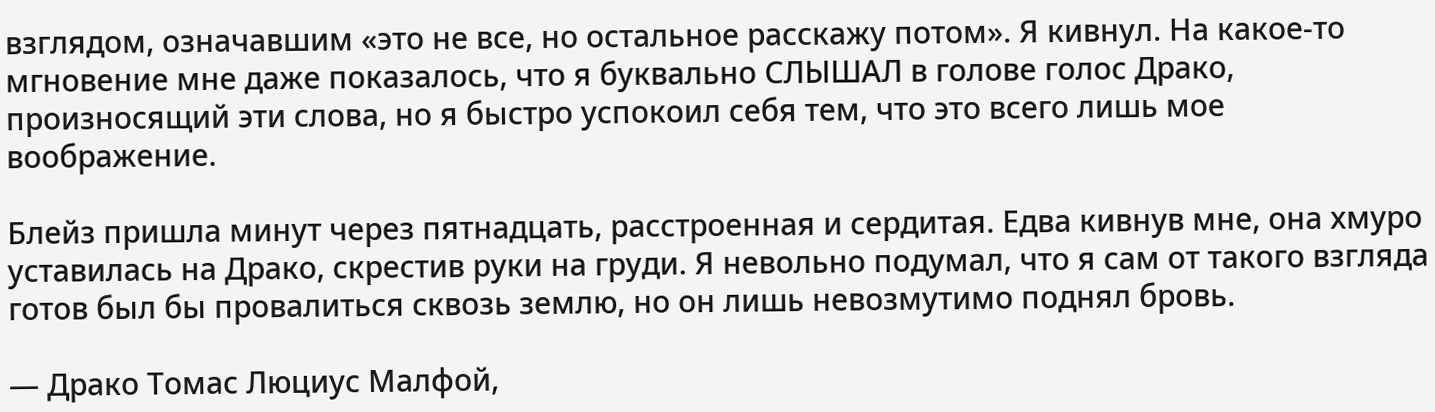взглядом, означавшим «это не все, но остальное расскажу потом». Я кивнул. На какое-то мгновение мне даже показалось, что я буквально СЛЫШАЛ в голове голос Драко, произносящий эти слова, но я быстро успокоил себя тем, что это всего лишь мое воображение.

Блейз пришла минут через пятнадцать, расстроенная и сердитая. Едва кивнув мне, она хмуро уставилась на Драко, скрестив руки на груди. Я невольно подумал, что я сам от такого взгляда готов был бы провалиться сквозь землю, но он лишь невозмутимо поднял бровь.

— Драко Томас Люциус Малфой,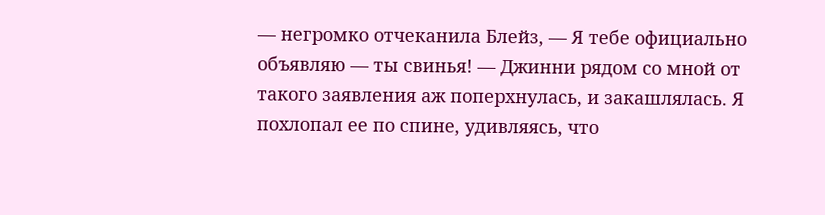— негромко отчеканила Блейз, — Я тебе официально объявляю — ты свинья! — Джинни рядом со мной от такого заявления аж поперхнулась, и закашлялась. Я похлопал ее по спине, удивляясь, что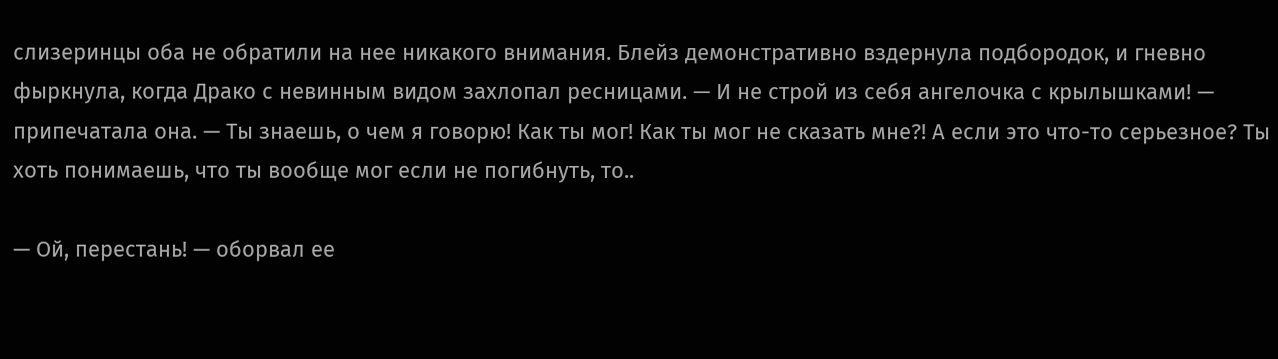слизеринцы оба не обратили на нее никакого внимания. Блейз демонстративно вздернула подбородок, и гневно фыркнула, когда Драко с невинным видом захлопал ресницами. — И не строй из себя ангелочка с крылышками! — припечатала она. — Ты знаешь, о чем я говорю! Как ты мог! Как ты мог не сказать мне?! А если это что-то серьезное? Ты хоть понимаешь, что ты вообще мог если не погибнуть, то..

— Ой, перестань! — оборвал ее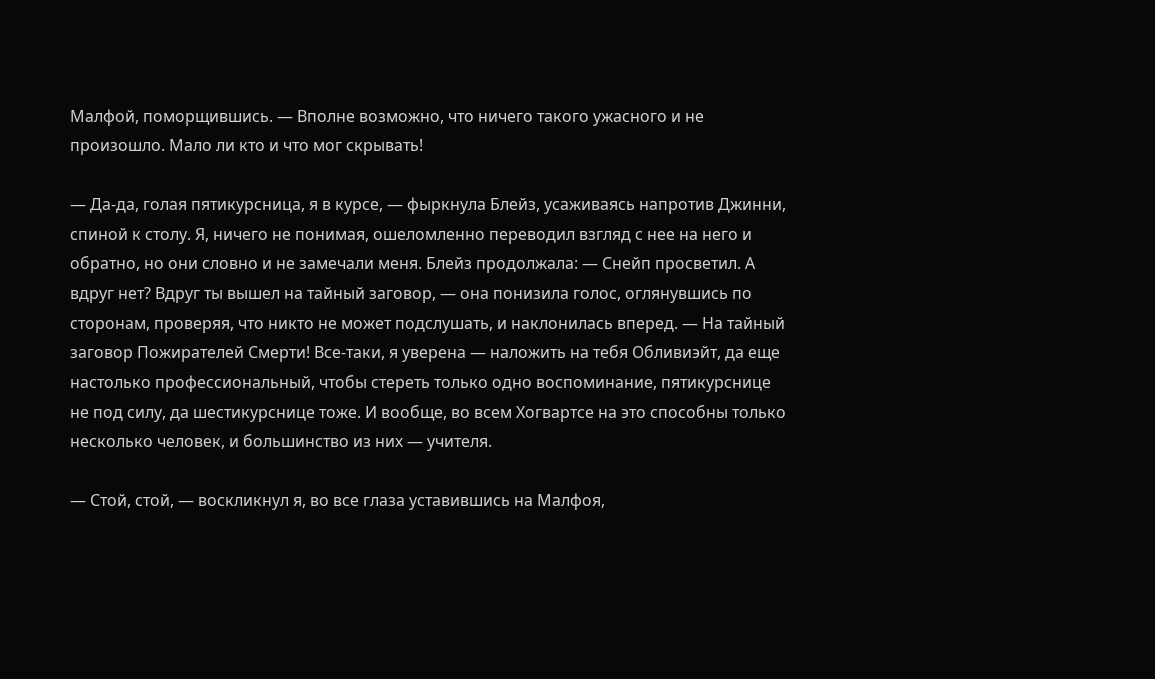Малфой, поморщившись. — Вполне возможно, что ничего такого ужасного и не произошло. Мало ли кто и что мог скрывать!

— Да-да, голая пятикурсница, я в курсе, — фыркнула Блейз, усаживаясь напротив Джинни, спиной к столу. Я, ничего не понимая, ошеломленно переводил взгляд с нее на него и обратно, но они словно и не замечали меня. Блейз продолжала: — Снейп просветил. А вдруг нет? Вдруг ты вышел на тайный заговор, — она понизила голос, оглянувшись по сторонам, проверяя, что никто не может подслушать, и наклонилась вперед. — На тайный заговор Пожирателей Смерти! Все-таки, я уверена — наложить на тебя Обливиэйт, да еще настолько профессиональный, чтобы стереть только одно воспоминание, пятикурснице не под силу, да шестикурснице тоже. И вообще, во всем Хогвартсе на это способны только несколько человек, и большинство из них — учителя.

— Стой, стой, — воскликнул я, во все глаза уставившись на Малфоя,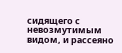сидящего с невозмутимым видом, и рассеяно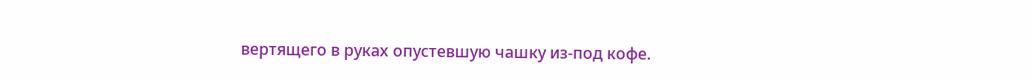вертящего в руках опустевшую чашку из-под кофе.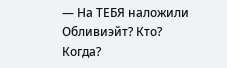— На ТЕБЯ наложили Обливиэйт? Кто? Когда?